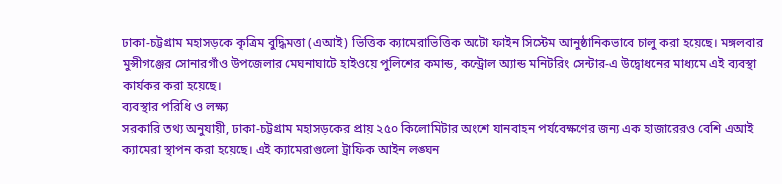ঢাকা-চট্টগ্রাম মহাসড়কে কৃত্রিম বুদ্ধিমত্তা (এআই) ভিত্তিক ক্যামেরাভিত্তিক অটো ফাইন সিস্টেম আনুষ্ঠানিকভাবে চালু করা হয়েছে। মঙ্গলবার মুন্সীগঞ্জের সোনারগাঁও উপজেলার মেঘনাঘাটে হাইওয়ে পুলিশের কমান্ড, কন্ট্রোল অ্যান্ড মনিটরিং সেন্টার-এ উদ্বোধনের মাধ্যমে এই ব্যবস্থা কার্যকর করা হয়েছে।
ব্যবস্থার পরিধি ও লক্ষ্য
সরকারি তথ্য অনুযায়ী, ঢাকা-চট্টগ্রাম মহাসড়কের প্রায় ২৫০ কিলোমিটার অংশে যানবাহন পর্যবেক্ষণের জন্য এক হাজারেরও বেশি এআই ক্যামেরা স্থাপন করা হয়েছে। এই ক্যামেরাগুলো ট্রাফিক আইন লঙ্ঘন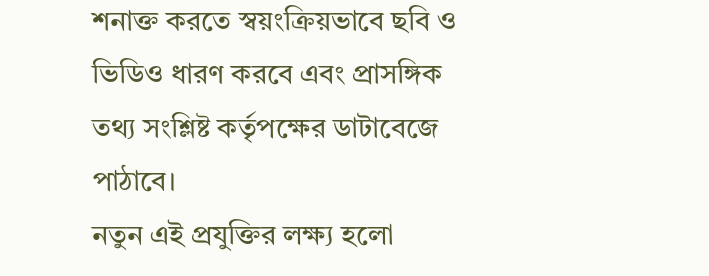শনাক্ত করতে স্বয়ংক্রিয়ভাবে ছবি ও ভিডিও ধারণ করবে এবং প্রাসঙ্গিক তথ্য সংশ্লিষ্ট কর্তৃপক্ষের ডাটাবেজে পাঠাবে।
নতুন এই প্রযুক্তির লক্ষ্য হলো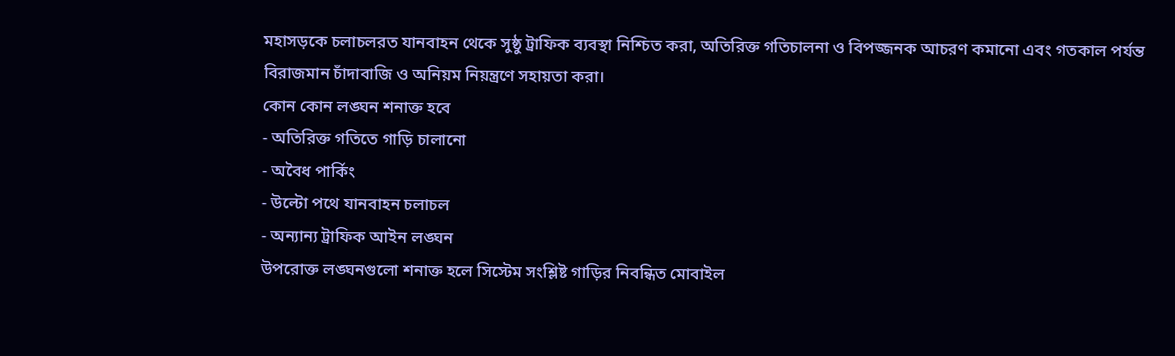মহাসড়কে চলাচলরত যানবাহন থেকে সুষ্ঠু ট্রাফিক ব্যবস্থা নিশ্চিত করা, অতিরিক্ত গতিচালনা ও বিপজ্জনক আচরণ কমানো এবং গতকাল পর্যন্ত বিরাজমান চাঁদাবাজি ও অনিয়ম নিয়ন্ত্রণে সহায়তা করা।
কোন কোন লঙ্ঘন শনাক্ত হবে
- অতিরিক্ত গতিতে গাড়ি চালানো
- অবৈধ পার্কিং
- উল্টো পথে যানবাহন চলাচল
- অন্যান্য ট্রাফিক আইন লঙ্ঘন
উপরোক্ত লঙ্ঘনগুলো শনাক্ত হলে সিস্টেম সংশ্লিষ্ট গাড়ির নিবন্ধিত মোবাইল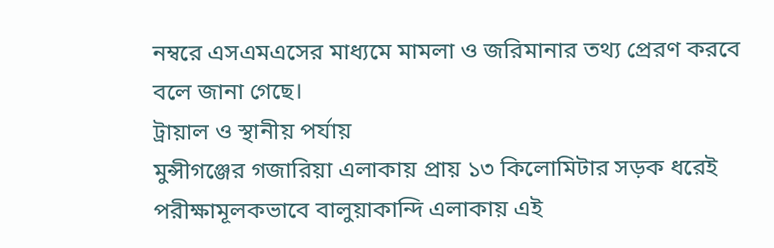নম্বরে এসএমএসের মাধ্যমে মামলা ও জরিমানার তথ্য প্রেরণ করবে বলে জানা গেছে।
ট্রায়াল ও স্থানীয় পর্যায়
মুন্সীগঞ্জের গজারিয়া এলাকায় প্রায় ১৩ কিলোমিটার সড়ক ধরেই পরীক্ষামূলকভাবে বালুয়াকান্দি এলাকায় এই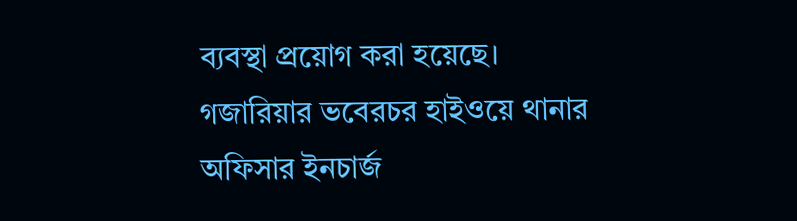ব্যবস্থা প্রয়োগ করা হয়েছে। গজারিয়ার ভবেরচর হাইওয়ে থানার অফিসার ইনচার্জ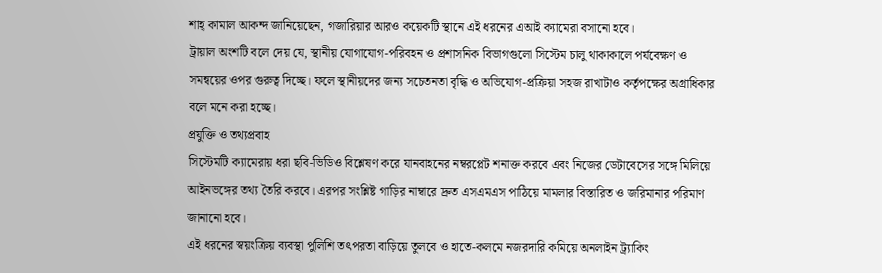শাহ্ কামাল আকন্দ জানিয়েছেন, গজারিয়ার আরও কয়েকটি স্থানে এই ধরনের এআই ক্যামেরা বসানো হবে।
ট্রায়াল অংশটি বলে দেয় যে, স্থানীয় যোগাযোগ-পরিবহন ও প্রশাসনিক বিভাগগুলো সিস্টেম চালু থাকাকালে পর্যবেক্ষণ ও সমন্বয়ের ওপর গুরুত্ব দিচ্ছে। ফলে স্থানীয়দের জন্য সচেতনতা বৃদ্ধি ও অভিযোগ-প্রক্রিয়া সহজ রাখাটাও কর্তৃপক্ষের অগ্রাধিকার বলে মনে করা হচ্ছে।
প্রযুক্তি ও তথ্যপ্রবাহ
সিস্টেমটি ক্যামেরায় ধরা ছবি-ভিডিও বিশ্লেষণ করে যানবাহনের নম্বরপ্লেট শনাক্ত করবে এবং নিজের ডেটাবেসের সঙ্গে মিলিয়ে আইনভঙ্গের তথ্য তৈরি করবে। এরপর সংশ্লিষ্ট গাড়ির নাম্বারে দ্রুত এসএমএস পাঠিয়ে মামলার বিস্তারিত ও জরিমানার পরিমাণ জানানো হবে।
এই ধরনের স্বয়ংক্রিয় ব্যবস্থা পুলিশি তৎপরতা বাড়িয়ে তুলবে ও হাতে-কলমে নজরদারি কমিয়ে অনলাইন ট্র্যাকিং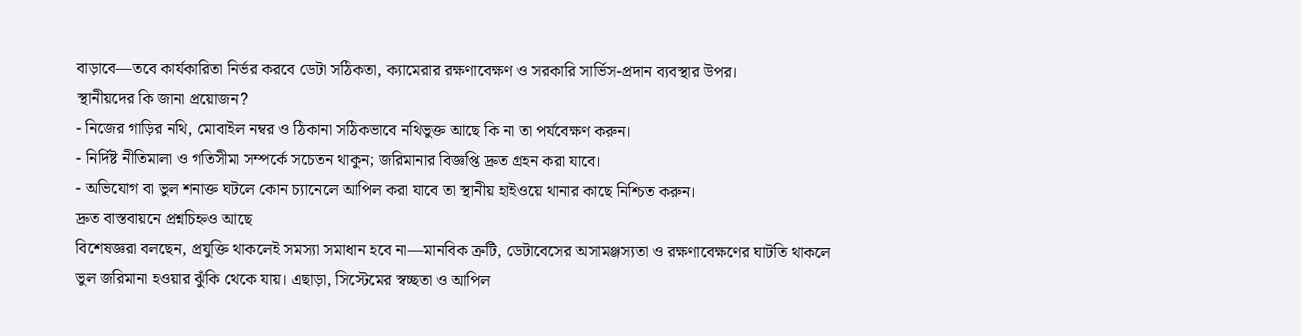বাড়াবে—তবে কার্যকারিতা নির্ভর করবে ডেটা সঠিকতা, ক্যামেরার রক্ষণাবেক্ষণ ও সরকারি সার্ভিস-প্রদান ব্যবস্থার উপর।
স্থানীয়দের কি জানা প্রয়োজন?
- নিজের গাড়ির নথি, মোবাইল নম্বর ও ঠিকানা সঠিকভাবে নথিভুক্ত আছে কি না তা পর্যবেক্ষণ করুন।
- নির্দিষ্ট নীতিমালা ও গতিসীমা সম্পর্কে সচেতন থাকুন; জরিমানার বিজ্ঞপ্তি দ্রুত গ্রহন করা যাবে।
- অভিযোগ বা ভুল শনাক্ত ঘটলে কোন চ্যানেলে আপিল করা যাবে তা স্থানীয় হাইওয়ে থানার কাছে নিশ্চিত করুন।
দ্রুত বাস্তবায়নে প্রশ্নচিহ্নও আছে
বিশেষজ্ঞরা বলছেন, প্রযুক্তি থাকলেই সমস্যা সমাধান হবে না—মানবিক ত্রুটি, ডেটাবেসের অসামঞ্জস্যতা ও রক্ষণাবেক্ষণের ঘাটতি থাকলে ভুল জরিমানা হওয়ার ঝুঁকি থেকে যায়। এছাড়া, সিস্টেমের স্বচ্ছতা ও আপিল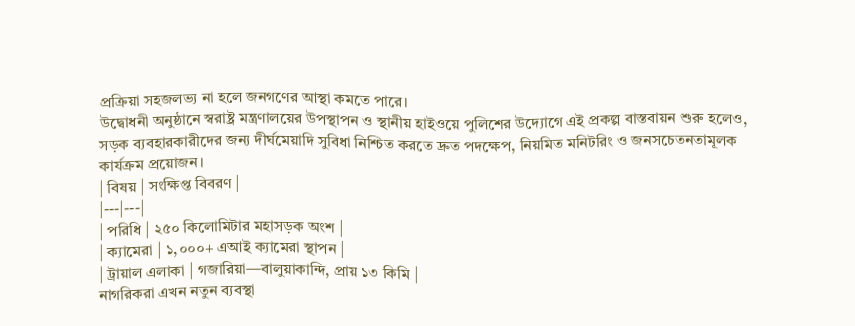প্রক্রিয়া সহজলভ্য না হলে জনগণের আস্থা কমতে পারে।
উদ্বোধনী অনুষ্ঠানে স্বরাষ্ট্র মন্ত্রণালয়ের উপস্থাপন ও স্থানীয় হাইওয়ে পুলিশের উদ্যোগে এই প্রকল্প বাস্তবায়ন শুরু হলেও, সড়ক ব্যবহারকারীদের জন্য দীর্ঘমেয়াদি সুবিধা নিশ্চিত করতে দ্রুত পদক্ষেপ, নিয়মিত মনিটরিং ও জনসচেতনতামূলক কার্যক্রম প্রয়োজন।
| বিষয় | সংক্ষিপ্ত বিবরণ |
|---|---|
| পরিধি | ২৫০ কিলোমিটার মহাসড়ক অংশ |
| ক্যামেরা | ১,০০০+ এআই ক্যামেরা স্থাপন |
| ট্রায়াল এলাকা | গজারিয়া—বালুয়াকান্দি, প্রায় ১৩ কিমি |
নাগরিকরা এখন নতুন ব্যবস্থা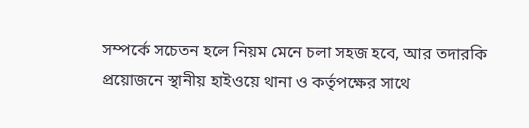সম্পর্কে সচেতন হলে নিয়ম মেনে চলা সহজ হবে, আর তদারকি প্রয়োজনে স্থানীয় হাইওয়ে থানা ও কর্তৃপক্ষের সাথে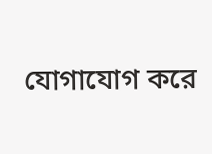যোগাযোগ করে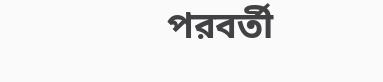পরবর্তী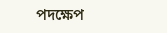পদক্ষেপ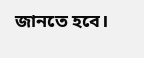জানতে হবে।